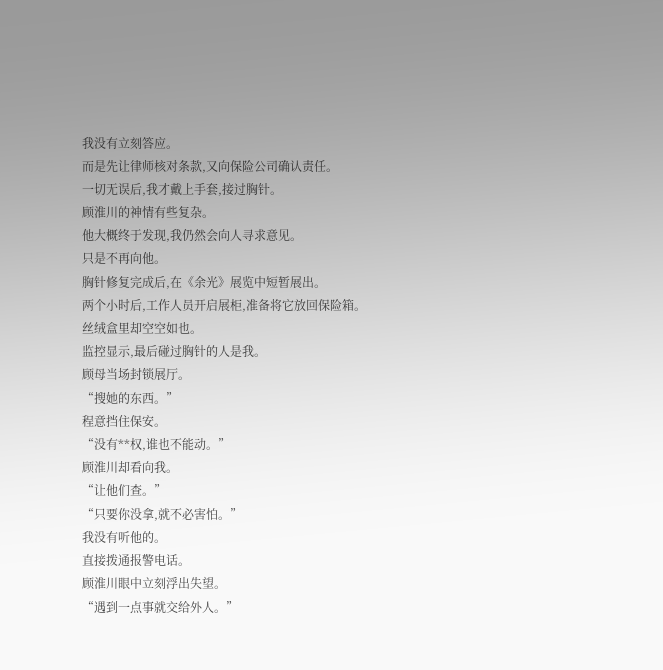我没有立刻答应。
而是先让律师核对条款,又向保险公司确认责任。
一切无误后,我才戴上手套,接过胸针。
顾淮川的神情有些复杂。
他大概终于发现,我仍然会向人寻求意见。
只是不再向他。
胸针修复完成后,在《余光》展览中短暂展出。
两个小时后,工作人员开启展柜,准备将它放回保险箱。
丝绒盒里却空空如也。
监控显示,最后碰过胸针的人是我。
顾母当场封锁展厅。
“搜她的东西。”
程意挡住保安。
“没有**权,谁也不能动。”
顾淮川却看向我。
“让他们查。”
“只要你没拿,就不必害怕。”
我没有听他的。
直接拨通报警电话。
顾淮川眼中立刻浮出失望。
“遇到一点事就交给外人。”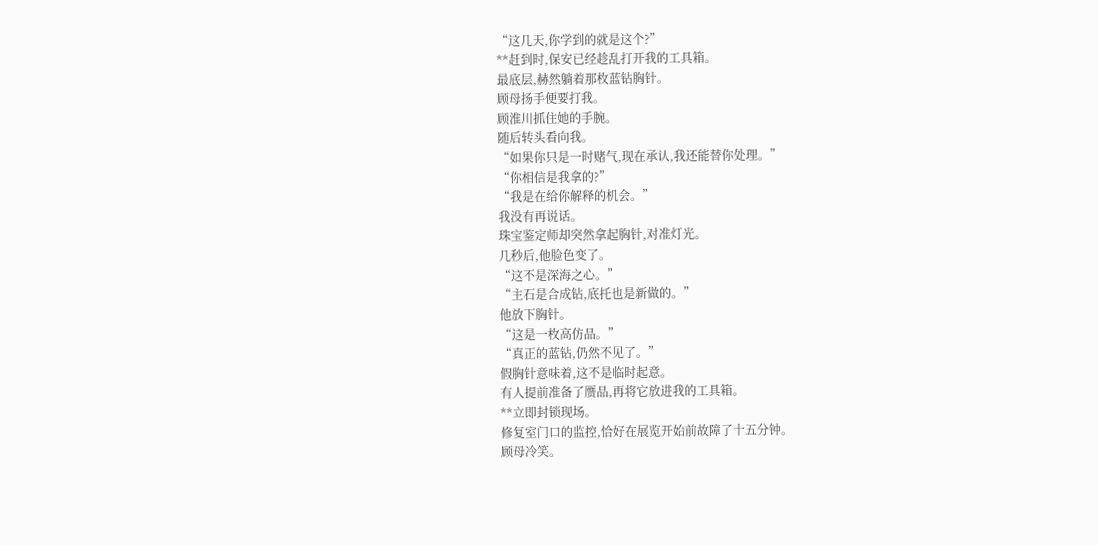“这几天,你学到的就是这个?”
**赶到时,保安已经趁乱打开我的工具箱。
最底层,赫然躺着那枚蓝钻胸针。
顾母扬手便要打我。
顾淮川抓住她的手腕。
随后转头看向我。
“如果你只是一时赌气,现在承认,我还能替你处理。”
“你相信是我拿的?”
“我是在给你解释的机会。”
我没有再说话。
珠宝鉴定师却突然拿起胸针,对准灯光。
几秒后,他脸色变了。
“这不是深海之心。”
“主石是合成钻,底托也是新做的。”
他放下胸针。
“这是一枚高仿品。”
“真正的蓝钻,仍然不见了。”
假胸针意味着,这不是临时起意。
有人提前准备了赝品,再将它放进我的工具箱。
**立即封锁现场。
修复室门口的监控,恰好在展览开始前故障了十五分钟。
顾母冷笑。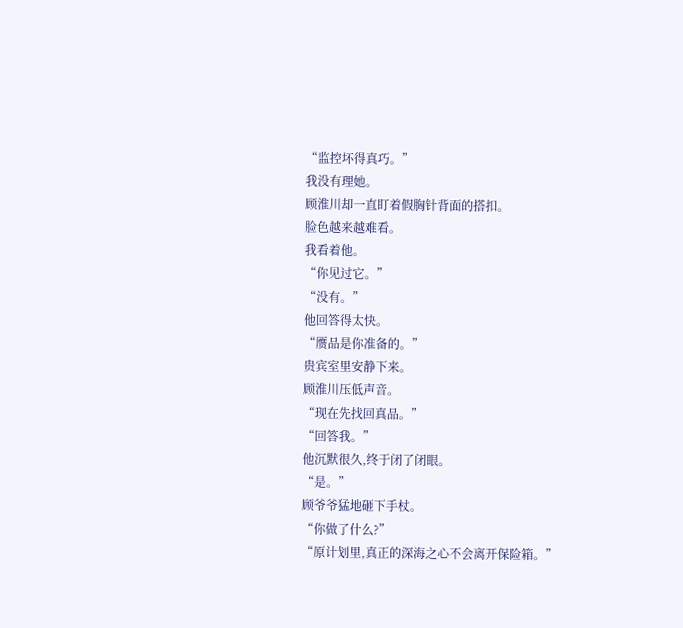“监控坏得真巧。”
我没有理她。
顾淮川却一直盯着假胸针背面的搭扣。
脸色越来越难看。
我看着他。
“你见过它。”
“没有。”
他回答得太快。
“赝品是你准备的。”
贵宾室里安静下来。
顾淮川压低声音。
“现在先找回真品。”
“回答我。”
他沉默很久,终于闭了闭眼。
“是。”
顾爷爷猛地砸下手杖。
“你做了什么?”
“原计划里,真正的深海之心不会离开保险箱。”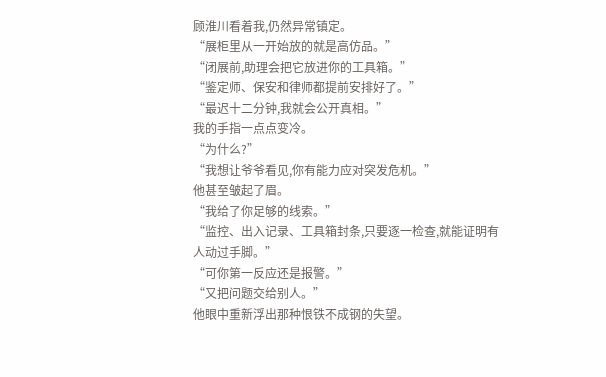顾淮川看着我,仍然异常镇定。
“展柜里从一开始放的就是高仿品。”
“闭展前,助理会把它放进你的工具箱。”
“鉴定师、保安和律师都提前安排好了。”
“最迟十二分钟,我就会公开真相。”
我的手指一点点变冷。
“为什么?”
“我想让爷爷看见,你有能力应对突发危机。”
他甚至皱起了眉。
“我给了你足够的线索。”
“监控、出入记录、工具箱封条,只要逐一检查,就能证明有人动过手脚。”
“可你第一反应还是报警。”
“又把问题交给别人。”
他眼中重新浮出那种恨铁不成钢的失望。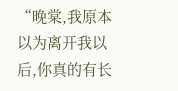“晚棠,我原本以为离开我以后,你真的有长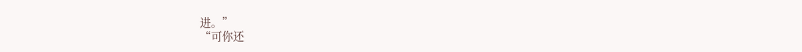进。”
“可你还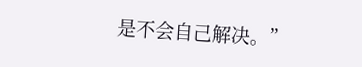是不会自己解决。”